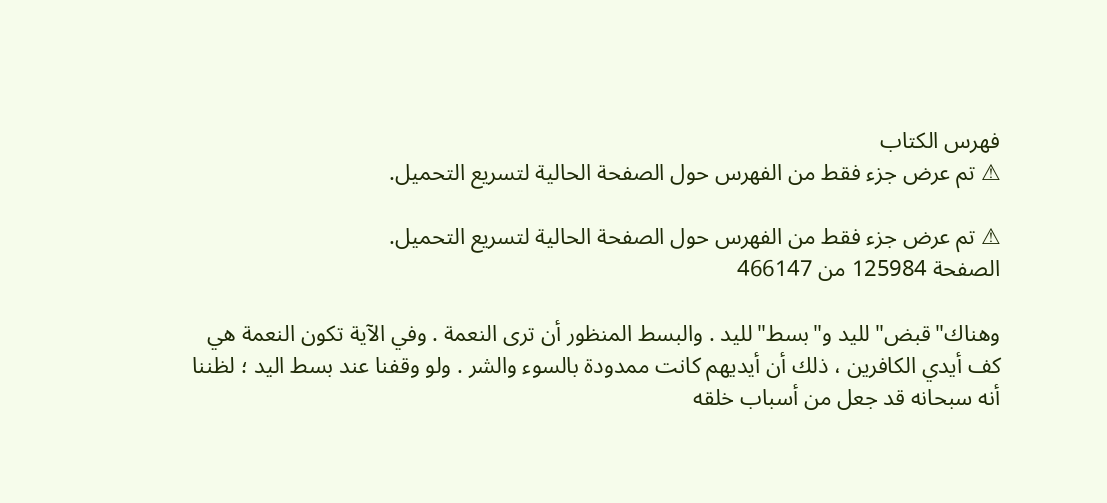فهرس الكتاب
⚠ تم عرض جزء فقط من الفهرس حول الصفحة الحالية لتسريع التحميل.

⚠ تم عرض جزء فقط من الفهرس حول الصفحة الحالية لتسريع التحميل.
الصفحة 125984 من 466147

وهناك"قبض"لليد و"بسط"لليد . والبسط المنظور أن ترى النعمة . وفي الآية تكون النعمة هي كف أيدي الكافرين ، ذلك أن أيديهم كانت ممدودة بالسوء والشر . ولو وقفنا عند بسط اليد ؛ لظننا أنه سبحانه قد جعل من أسباب خلقه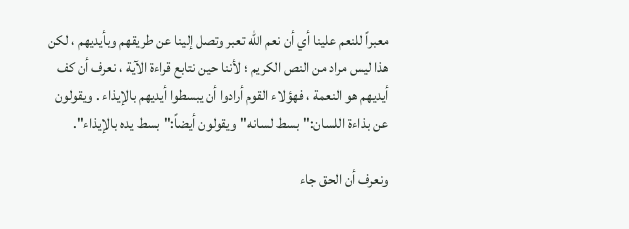معبراً للنعم علينا أي أن نعم الله تعبر وتصل إلينا عن طريقهم وبأيديهم ، لكن هذا ليس مراد من النص الكريم ؛ لأننا حين نتابع قراءة الآية ، نعرف أن كف أيديهم هو النعمة ، فهؤلاء القوم أرادوا أن يبسطوا أيديهم بالإيذاء . ويقولون عن بذاءة اللسان:"بسط لسانه"ويقولون أيضاً:"بسط يده بالإيذاء".

ونعرف أن الحق جاء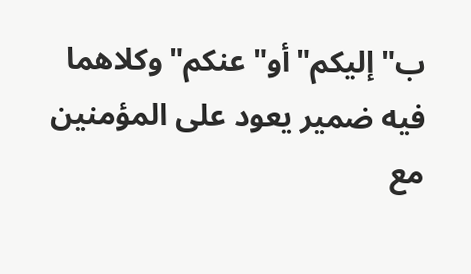ب"إليكم"أو"عنكم"وكلاهما فيه ضمير يعود على المؤمنين مع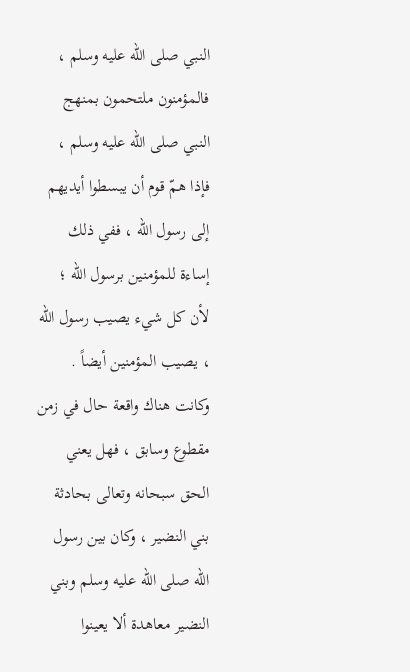النبي صلى الله عليه وسلم ، فالمؤمنون ملتحمون بمنهج النبي صلى الله عليه وسلم ، فإذا همّ قوم أن يبسطوا أيديهم إلى رسول الله ، ففي ذلك إساءة للمؤمنين برسول الله ؛ لأن كل شيء يصيب رسول الله ، يصيب المؤمنين أيضاً . وكانت هناك واقعة حال في زمن مقطوع وسابق ، فهل يعني الحق سبحانه وتعالى بحادثة بني النضير ، وكان بين رسول الله صلى الله عليه وسلم وبني النضير معاهدة ألا يعينوا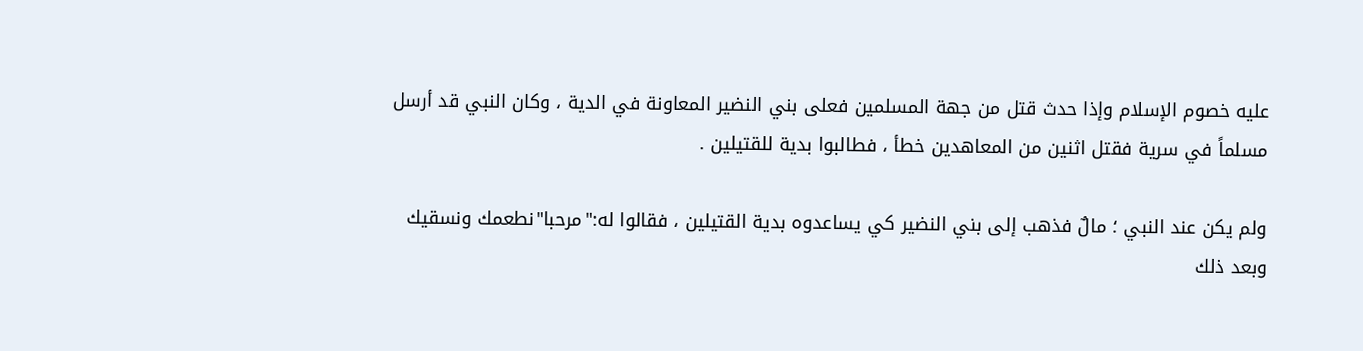عليه خصوم الإسلام وإذا حدث قتل من جهة المسلمين فعلى بني النضير المعاونة في الدية ، وكان النبي قد أرسل مسلماً في سرية فقتل اثنين من المعاهدين خطأ ، فطالبوا بدية للقتيلين .

ولم يكن عند النبي ؛ مالٌ فذهب إلى بني النضير كي يساعدوه بدية القتيلين ، فقالوا له:"مرحبا"نطعمك ونسقيك وبعد ذلك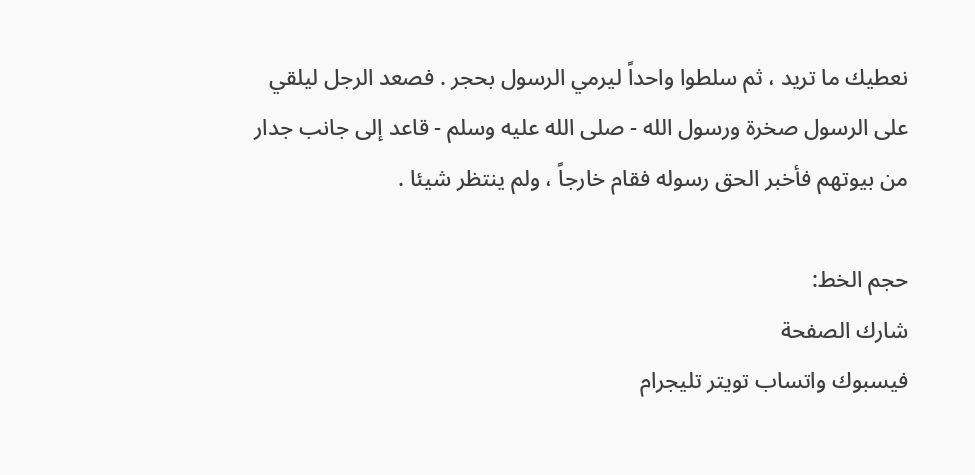نعطيك ما تريد ، ثم سلطوا واحداً ليرمي الرسول بحجر . فصعد الرجل ليلقي على الرسول صخرة ورسول الله - صلى الله عليه وسلم - قاعد إلى جانب جدار من بيوتهم فأخبر الحق رسوله فقام خارجاً ، ولم ينتظر شيئا .

حجم الخط:
شارك الصفحة
فيسبوك واتساب تويتر تليجرام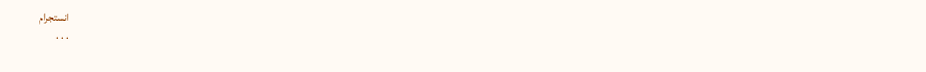انستجرام
. . .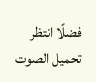فضلًا انتظر تحميل الصوت